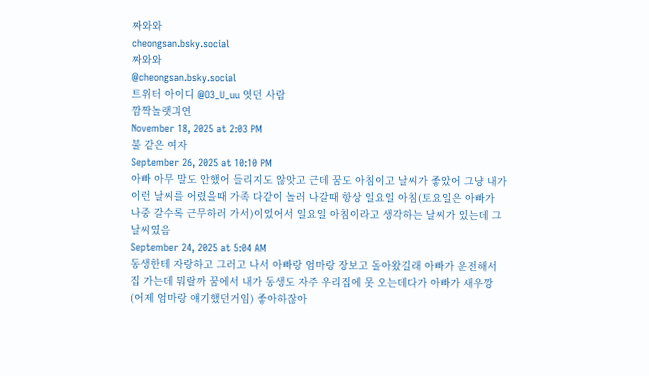짜와와
cheongsan.bsky.social
짜와와
@cheongsan.bsky.social
트위터 아이디 @O3_U_uu 엿던 사람
깜짝놀랫긔연
November 18, 2025 at 2:03 PM
불 같은 여자
September 26, 2025 at 10:10 PM
아빠 아무 말도 안했어 들리지도 않앗고 근데 꿈도 아침이고 날씨가 좋았어 그냥 내가 이런 날씨를 어렸을때 가족 다같이 놀러 나갈때 항상 일요일 아침(토요일은 아빠가 나중 갈수록 근무하러 가서)이었어서 일요일 아침이라고 생각하는 날씨가 있는데 그 날씨였음
September 24, 2025 at 5:04 AM
동생한테 자랑하고 그러고 나서 아빠랑 엄마랑 장보고 돌아왔길래 아빠가 운전해서 집 가는데 뭐랄까 꿈에서 내가 동생도 자주 우리집에 못 오는데다가 아빠가 새우깡(어제 엄마랑 얘기했던거임) 좋아하잖아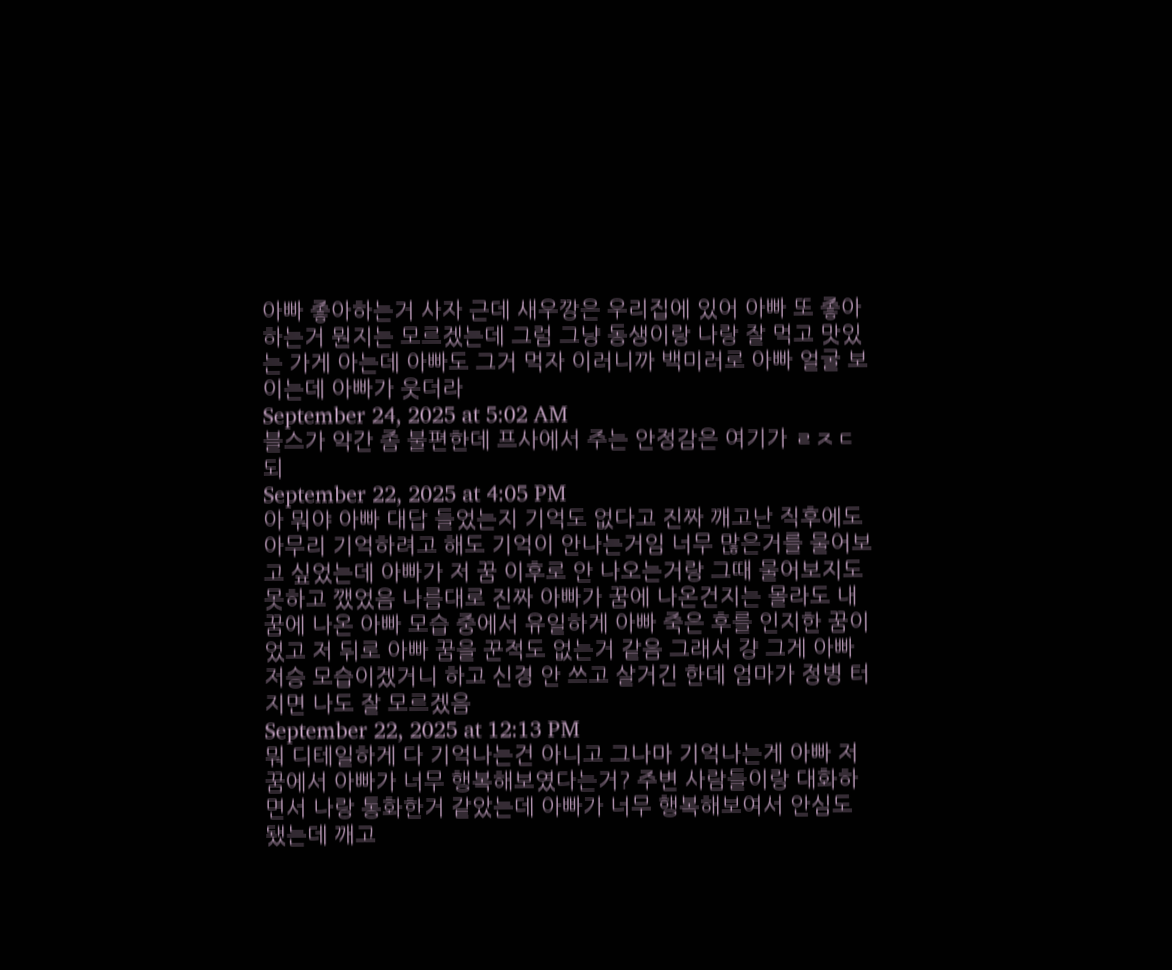아빠 좋아하는거 사자 근데 새우깡은 우리집에 있어 아빠 또 좋아하는거 뭔지는 모르겠는데 그럼 그냥 동생이랑 나랑 잘 먹고 맛있는 가게 아는데 아빠도 그거 먹자 이러니까 백미러로 아빠 얼굴 보이는데 아빠가 웃더라
September 24, 2025 at 5:02 AM
블스가 약간 좀 불편한데 프사에서 주는 안정감은 여기가 ㄹㅈㄷ되
September 22, 2025 at 4:05 PM
아 뭐야 아빠 대답 들었는지 기억도 없다고 진짜 깨고난 직후에도 아무리 기억하려고 해도 기억이 안나는거임 너무 많은거를 물어보고 싶었는데 아빠가 저 꿈 이후로 안 나오는거랑 그때 물어보지도 못하고 깼었음 나름대로 진짜 아빠가 꿈에 나온건지는 몰라도 내 꿈에 나온 아빠 모습 중에서 유일하게 아빠 죽은 후를 인지한 꿈이었고 저 뒤로 아빠 꿈을 꾼적도 없는거 같음 그래서 걍 그게 아빠 저승 모습이겠거니 하고 신경 안 쓰고 살거긴 한데 엄마가 정병 터지면 나도 잘 모르겠음
September 22, 2025 at 12:13 PM
뭐 디테일하게 다 기억나는건 아니고 그나마 기억나는게 아빠 저 꿈에서 아빠가 너무 행복해보였다는거? 주변 사람들이랑 대화하면서 나랑 통화한거 같았는데 아빠가 너무 행복해보여서 안심도 됐는데 깨고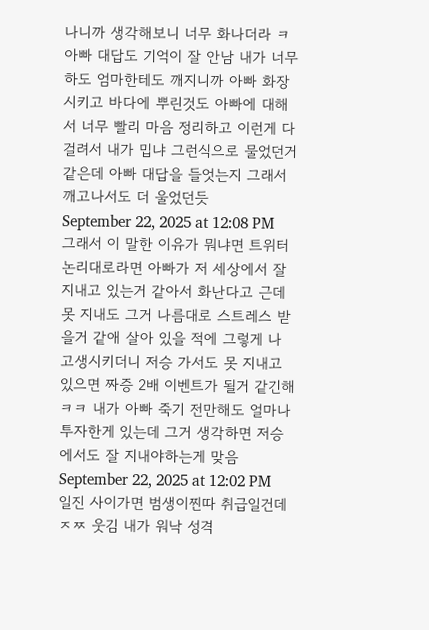나니까 생각해보니 너무 화나더라 ㅋ 아빠 대답도 기억이 잘 안남 내가 너무 하도 엄마한테도 깨지니까 아빠 화장 시키고 바다에 뿌린것도 아빠에 대해서 너무 빨리 마음 정리하고 이런게 다 걸려서 내가 밉냐 그런식으로 물었던거 같은데 아빠 대답을 들엇는지 그래서 깨고나서도 더 울었던듯
September 22, 2025 at 12:08 PM
그래서 이 말한 이유가 뭐냐면 트위터 논리대로라면 아빠가 저 세상에서 잘 지내고 있는거 같아서 화난다고 근데 못 지내도 그거 나름대로 스트레스 받을거 같애 살아 있을 적에 그렇게 나 고생시키더니 저승 가서도 못 지내고 있으면 짜증 2배 이벤트가 될거 같긴해 ㅋㅋ 내가 아빠 죽기 전만해도 얼마나 투자한게 있는데 그거 생각하면 저승에서도 잘 지내야하는게 맞음
September 22, 2025 at 12:02 PM
일진 사이가면 범생이찐따 취급일건데 ㅈㅉ 웃김 내가 워낙 성격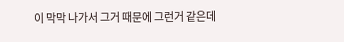이 막막 나가서 그거 때문에 그런거 같은데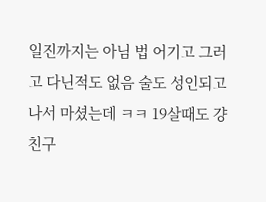일진까지는 아님 법 어기고 그러고 다닌적도 없음 술도 성인되고 나서 마셨는데 ㅋㅋ 19살때도 걍 친구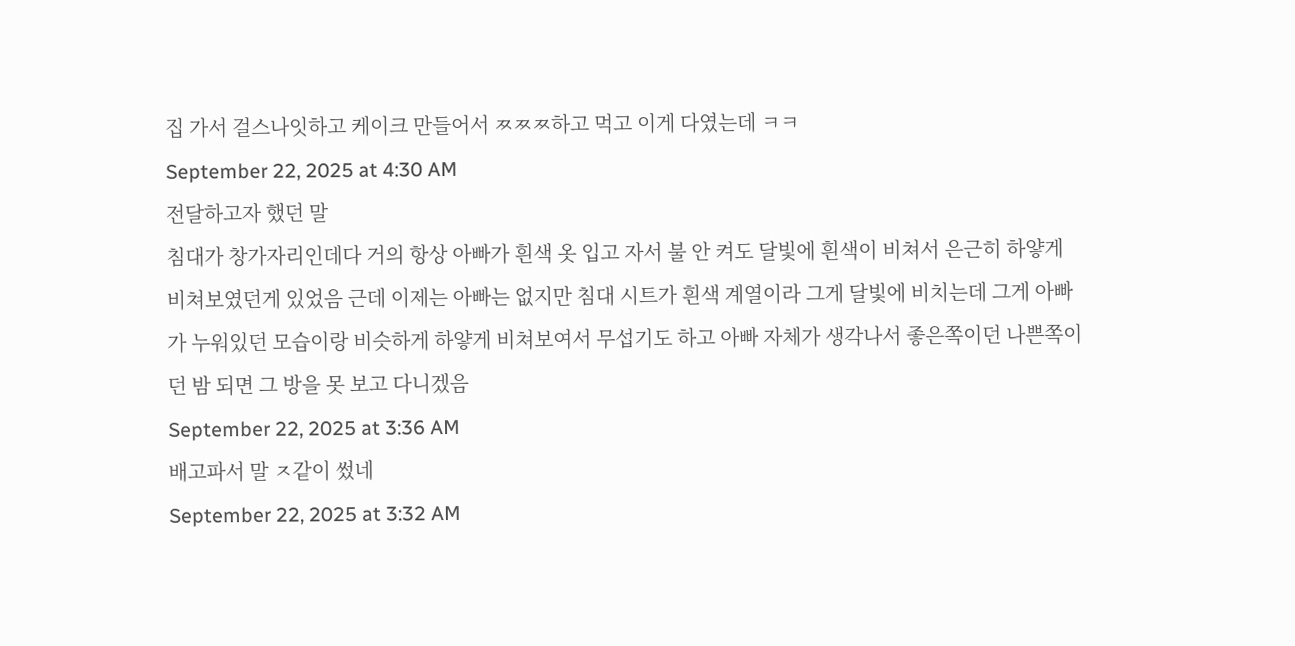집 가서 걸스나잇하고 케이크 만들어서 ㅉㅉㅉ하고 먹고 이게 다였는데 ㅋㅋ
September 22, 2025 at 4:30 AM
전달하고자 했던 말
침대가 창가자리인데다 거의 항상 아빠가 흰색 옷 입고 자서 불 안 켜도 달빛에 흰색이 비쳐서 은근히 하얗게 비쳐보였던게 있었음 근데 이제는 아빠는 없지만 침대 시트가 흰색 계열이라 그게 달빛에 비치는데 그게 아빠가 누워있던 모습이랑 비슷하게 하얗게 비쳐보여서 무섭기도 하고 아빠 자체가 생각나서 좋은쪽이던 나쁜쪽이던 밤 되면 그 방을 못 보고 다니겠음
September 22, 2025 at 3:36 AM
배고파서 말 ㅈ같이 썼네
September 22, 2025 at 3:32 AM